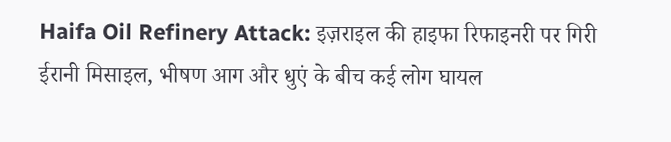Haifa Oil Refinery Attack: इज़राइल की हाइफा रिफाइनरी पर गिरी ईरानी मिसाइल, भीषण आग और धुएं के बीच कई लोग घायल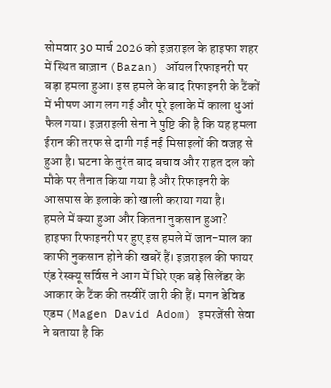सोमवार 30 मार्च 2026 को इज़राइल के हाइफा शहर में स्थित बाज़ान (Bazan) ऑयल रिफाइनरी पर बड़ा हमला हुआ। इस हमले के बाद रिफाइनरी के टैंकों में भीषण आग लग गई और पूरे इलाके में काला धुआं फैल गया। इज़राइली सेना ने पुष्टि की है कि यह हमला ईरान की तरफ से दागी गई नई मिसाइलों की वजह से हुआ है। घटना के तुरंत बाद बचाव और राहत दल को मौके पर तैनात किया गया है और रिफाइनरी के आसपास के इलाके को खाली कराया गया है।
हमले में क्या हुआ और कितना नुकसान हुआ?
हाइफा रिफाइनरी पर हुए इस हमले में जान-माल का काफी नुकसान होने की खबरें हैं। इज़राइल की फायर एंड रेस्क्यू सर्विस ने आग में घिरे एक बड़े सिलेंडर के आकार के टैंक की तस्वीरें जारी की हैं। मगन डेविड एडम (Magen David Adom) इमरजेंसी सेवा ने बताया है कि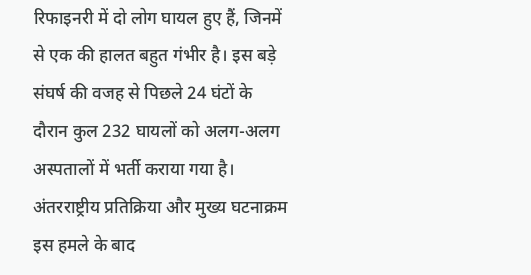रिफाइनरी में दो लोग घायल हुए हैं, जिनमें से एक की हालत बहुत गंभीर है। इस बड़े संघर्ष की वजह से पिछले 24 घंटों के दौरान कुल 232 घायलों को अलग-अलग अस्पतालों में भर्ती कराया गया है।
अंतरराष्ट्रीय प्रतिक्रिया और मुख्य घटनाक्रम
इस हमले के बाद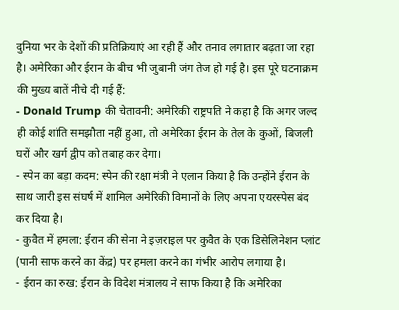दुनिया भर के देशों की प्रतिक्रियाएं आ रही हैं और तनाव लगातार बढ़ता जा रहा है। अमेरिका और ईरान के बीच भी जुबानी जंग तेज हो गई है। इस पूरे घटनाक्रम की मुख्य बातें नीचे दी गई हैं:
- Donald Trump की चेतावनी: अमेरिकी राष्ट्रपति ने कहा है कि अगर जल्द ही कोई शांति समझौता नहीं हुआ, तो अमेरिका ईरान के तेल के कुओं, बिजली घरों और खर्ग द्वीप को तबाह कर देगा।
- स्पेन का बड़ा कदम: स्पेन की रक्षा मंत्री ने एलान किया है कि उन्होंने ईरान के साथ जारी इस संघर्ष में शामिल अमेरिकी विमानों के लिए अपना एयरस्पेस बंद कर दिया है।
- कुवैत में हमला: ईरान की सेना ने इज़राइल पर कुवैत के एक डिसेलिनेशन प्लांट (पानी साफ करने का केंद्र) पर हमला करने का गंभीर आरोप लगाया है।
- ईरान का रुख: ईरान के विदेश मंत्रालय ने साफ किया है कि अमेरिका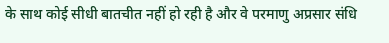के साथ कोई सीधी बातचीत नहीं हो रही है और वे परमाणु अप्रसार संधि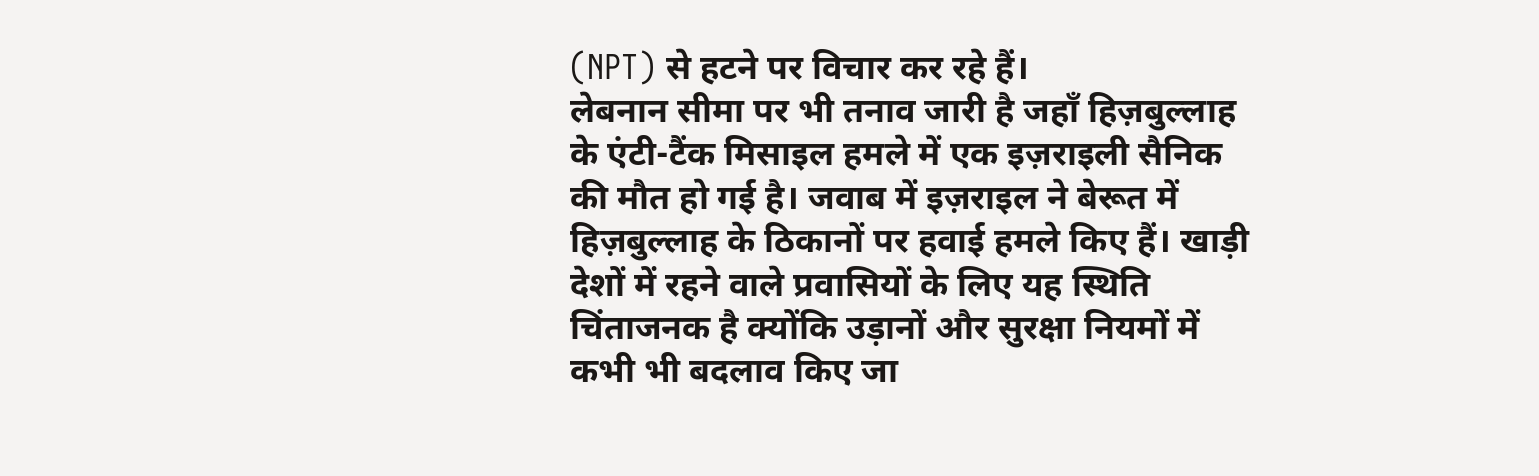(NPT) से हटने पर विचार कर रहे हैं।
लेबनान सीमा पर भी तनाव जारी है जहाँ हिज़बुल्लाह के एंटी-टैंक मिसाइल हमले में एक इज़राइली सैनिक की मौत हो गई है। जवाब में इज़राइल ने बेरूत में हिज़बुल्लाह के ठिकानों पर हवाई हमले किए हैं। खाड़ी देशों में रहने वाले प्रवासियों के लिए यह स्थिति चिंताजनक है क्योंकि उड़ानों और सुरक्षा नियमों में कभी भी बदलाव किए जा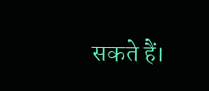सकते हैं।